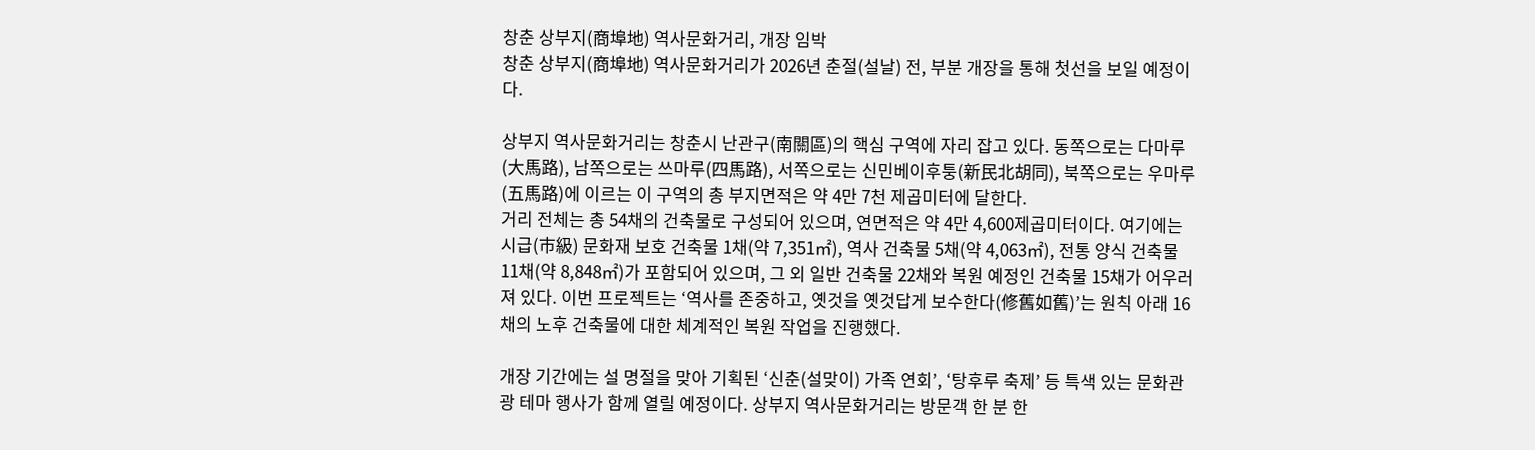창춘 상부지(商埠地) 역사문화거리, 개장 임박
창춘 상부지(商埠地) 역사문화거리가 2026년 춘절(설날) 전, 부분 개장을 통해 첫선을 보일 예정이다.

상부지 역사문화거리는 창춘시 난관구(南關區)의 핵심 구역에 자리 잡고 있다. 동쪽으로는 다마루(大馬路), 남쪽으로는 쓰마루(四馬路), 서쪽으로는 신민베이후퉁(新民北胡同), 북쪽으로는 우마루(五馬路)에 이르는 이 구역의 총 부지면적은 약 4만 7천 제곱미터에 달한다.
거리 전체는 총 54채의 건축물로 구성되어 있으며, 연면적은 약 4만 4,600제곱미터이다. 여기에는 시급(市級) 문화재 보호 건축물 1채(약 7,351㎡), 역사 건축물 5채(약 4,063㎡), 전통 양식 건축물 11채(약 8,848㎡)가 포함되어 있으며, 그 외 일반 건축물 22채와 복원 예정인 건축물 15채가 어우러져 있다. 이번 프로젝트는 ‘역사를 존중하고, 옛것을 옛것답게 보수한다(修舊如舊)’는 원칙 아래 16채의 노후 건축물에 대한 체계적인 복원 작업을 진행했다.

개장 기간에는 설 명절을 맞아 기획된 ‘신춘(설맞이) 가족 연회’, ‘탕후루 축제’ 등 특색 있는 문화관광 테마 행사가 함께 열릴 예정이다. 상부지 역사문화거리는 방문객 한 분 한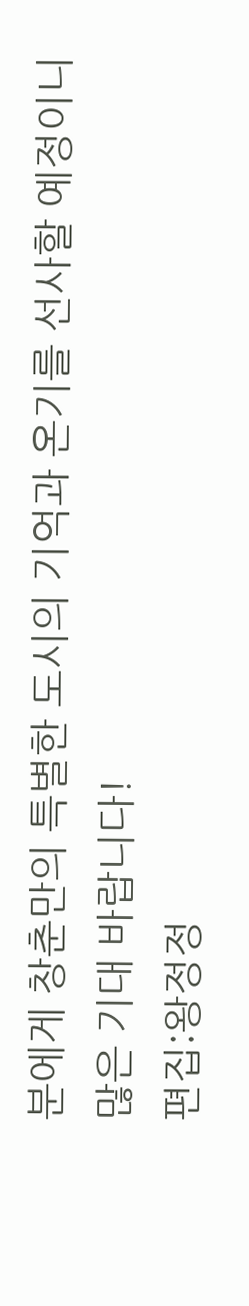분에게 창춘만의 특별한 도시의 기억과 온기를 선사할 예정이니 많은 기대 바랍니다!
편집:왕정정